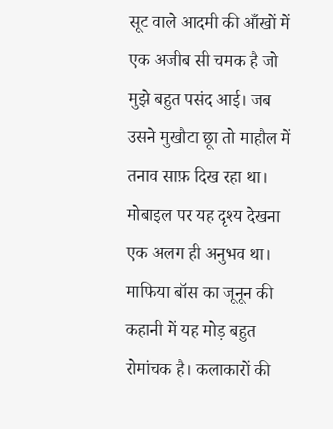सूट वाले आदमी की आँखों में एक अजीब सी चमक है जो मुझे बहुत पसंद आई। जब उसने मुखौटा छूा तो माहौल में तनाव साफ़ दिख रहा था। मोबाइल पर यह दृश्य देखना एक अलग ही अनुभव था। माफिया बॉस का जूनून की कहानी में यह मोड़ बहुत रोमांचक है। कलाकारों की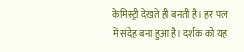केमिस्ट्री देखते ही बनती है। हर पल में संदेह बना हुआ है। दर्शक को यह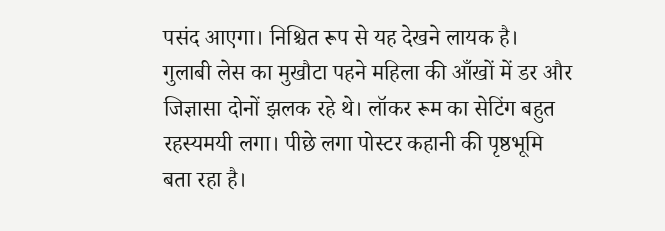पसंद आएगा। निश्चित रूप से यह देखने लायक है।
गुलाबी लेस का मुखौटा पहने महिला की आँखों में डर और जिज्ञासा दोनों झलक रहे थे। लॉकर रूम का सेटिंग बहुत रहस्यमयी लगा। पीछे लगा पोस्टर कहानी की पृष्ठभूमि बता रहा है।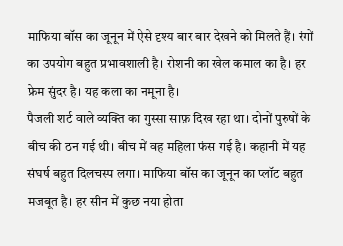माफिया बॉस का जूनून में ऐसे दृश्य बार बार देखने को मिलते हैं। रंगों का उपयोग बहुत प्रभावशाली है। रोशनी का खेल कमाल का है। हर फ्रेम सुंदर है। यह कला का नमूना है।
पैजली शर्ट वाले व्यक्ति का गुस्सा साफ़ दिख रहा था। दोनों पुरुषों के बीच की ठन गई थी। बीच में वह महिला फंस गई है। कहानी में यह संघर्ष बहुत दिलचस्प लगा। माफिया बॉस का जूनून का प्लॉट बहुत मजबूत है। हर सीन में कुछ नया होता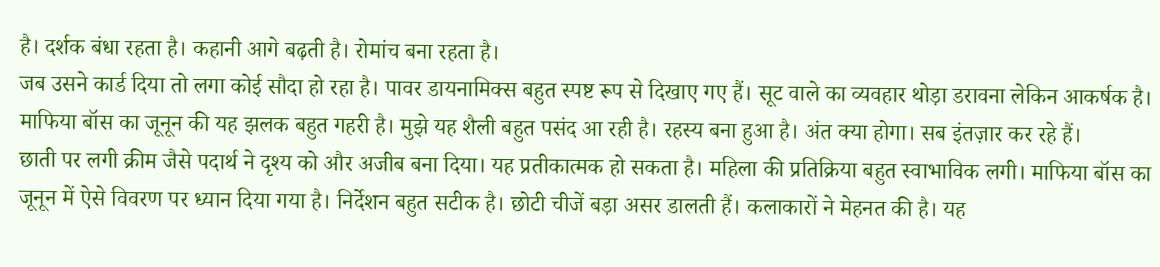है। दर्शक बंधा रहता है। कहानी आगे बढ़ती है। रोमांच बना रहता है।
जब उसने कार्ड दिया तो लगा कोई सौदा हो रहा है। पावर डायनामिक्स बहुत स्पष्ट रूप से दिखाए गए हैं। सूट वाले का व्यवहार थोड़ा डरावना लेकिन आकर्षक है। माफिया बॉस का जूनून की यह झलक बहुत गहरी है। मुझे यह शैली बहुत पसंद आ रही है। रहस्य बना हुआ है। अंत क्या होगा। सब इंतज़ार कर रहे हैं।
छाती पर लगी क्रीम जैसे पदार्थ ने दृश्य को और अजीब बना दिया। यह प्रतीकात्मक हो सकता है। महिला की प्रतिक्रिया बहुत स्वाभाविक लगी। माफिया बॉस का जूनून में ऐसे विवरण पर ध्यान दिया गया है। निर्देशन बहुत सटीक है। छोटी चीजें बड़ा असर डालती हैं। कलाकारों ने मेहनत की है। यह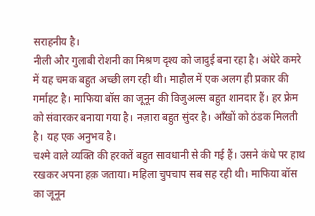सराहनीय है।
नीली और गुलाबी रोशनी का मिश्रण दृश्य को जादुई बना रहा है। अंधेरे कमरे में यह चमक बहुत अच्छी लग रही थी। माहौल में एक अलग ही प्रकार की गर्माहट है। माफिया बॉस का जूनून की विजुअल्स बहुत शानदार हैं। हर फ्रेम को संवारकर बनाया गया है। नज़ारा बहुत सुंदर है। आँखों को ठंडक मिलती है। यह एक अनुभव है।
चश्मे वाले व्यक्ति की हरकतें बहुत सावधानी से की गई हैं। उसने कंधे पर हाथ रखकर अपना हक़ जताया। महिला चुपचाप सब सह रही थी। माफिया बॉस का जूनून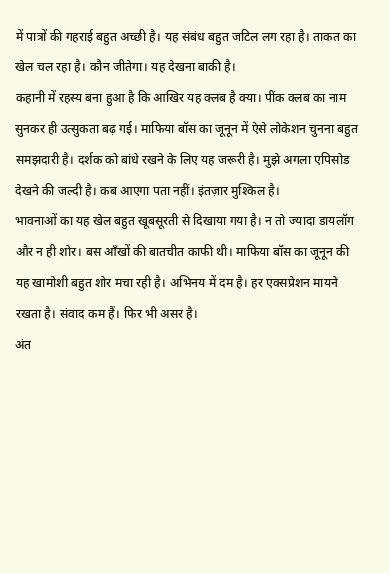में पात्रों की गहराई बहुत अच्छी है। यह संबंध बहुत जटिल लग रहा है। ताकत का खेल चल रहा है। कौन जीतेगा। यह देखना बाकी है।
कहानी में रहस्य बना हुआ है कि आखिर यह क्लब है क्या। पींक क्लब का नाम सुनकर ही उत्सुकता बढ़ गई। माफिया बॉस का जूनून में ऐसे लोकेशन चुनना बहुत समझदारी है। दर्शक को बांधे रखने के लिए यह जरूरी है। मुझे अगला एपिसोड देखने की जल्दी है। कब आएगा पता नहीं। इंतज़ार मुश्किल है।
भावनाओं का यह खेल बहुत खूबसूरती से दिखाया गया है। न तो ज्यादा डायलॉग और न ही शोर। बस आँखों की बातचीत काफी थी। माफिया बॉस का जूनून की यह खामोशी बहुत शोर मचा रही है। अभिनय में दम है। हर एक्सप्रेशन मायने रखता है। संवाद कम हैं। फिर भी असर है।
अंत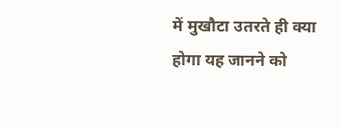में मुखौटा उतरते ही क्या होगा यह जानने को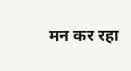मन कर रहा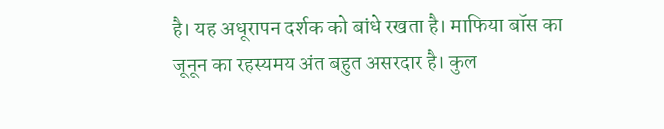है। यह अधूरापन दर्शक को बांधे रखता है। माफिया बॉस का जूनून का रहस्यमय अंत बहुत असरदार है। कुल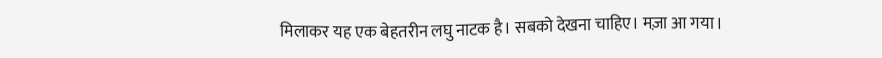मिलाकर यह एक बेहतरीन लघु नाटक है। सबको देखना चाहिए। मज़ा आ गया।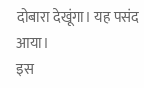दोबारा देखूंगा। यह पसंद आया।
इस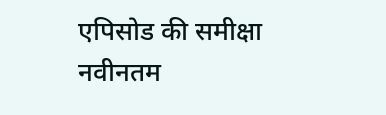एपिसोड की समीक्षा
नवीनतम